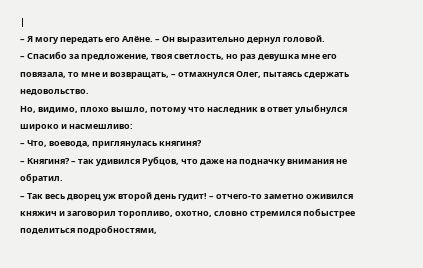|
– Я могу передать его Алёне. – Он выразительно дернул головой.
– Спасибо за предложение, твоя светлость, но раз девушка мне его повязала, то мне и возвращать, – отмахнулся Олег, пытаясь сдержать недовольство.
Но, видимо, плохо вышло, потому что наследник в ответ улыбнулся широко и насмешливо:
– Что, воевода, приглянулась княгиня?
– Княгиня? – так удивился Рубцов, что даже на подначку внимания не обратил.
– Так весь дворец уж второй день гудит! – отчего-то заметно оживился княжич и заговорил торопливо, охотно, словно стремился побыстрее поделиться подробностями,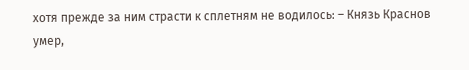хотя прежде за ним страсти к сплетням не водилось: – Князь Краснов умер,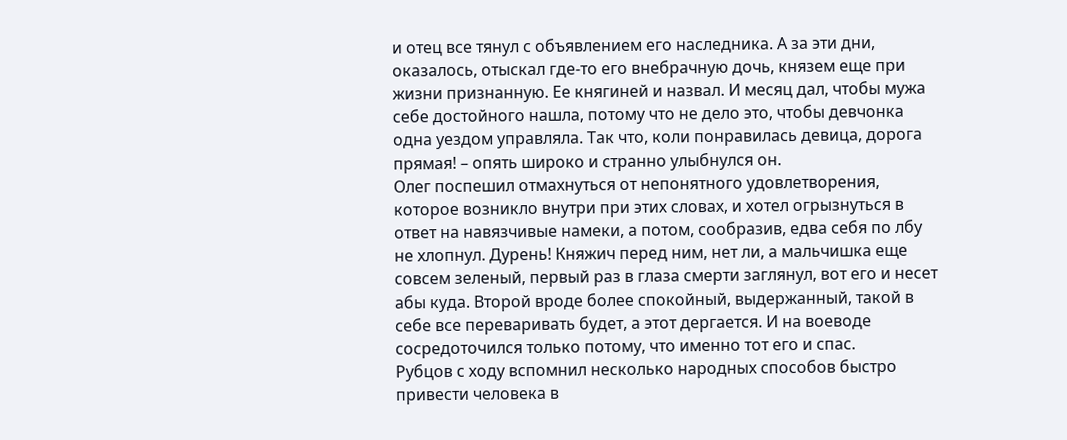и отец все тянул с объявлением его наследника. А за эти дни, оказалось, отыскал где-то его внебрачную дочь, князем еще при жизни признанную. Ее княгиней и назвал. И месяц дал, чтобы мужа себе достойного нашла, потому что не дело это, чтобы девчонка одна уездом управляла. Так что, коли понравилась девица, дорога прямая! – опять широко и странно улыбнулся он.
Олег поспешил отмахнуться от непонятного удовлетворения, которое возникло внутри при этих словах, и хотел огрызнуться в ответ на навязчивые намеки, а потом, сообразив, едва себя по лбу не хлопнул. Дурень! Княжич перед ним, нет ли, а мальчишка еще совсем зеленый, первый раз в глаза смерти заглянул, вот его и несет абы куда. Второй вроде более спокойный, выдержанный, такой в себе все переваривать будет, а этот дергается. И на воеводе сосредоточился только потому, что именно тот его и спас.
Рубцов с ходу вспомнил несколько народных способов быстро привести человека в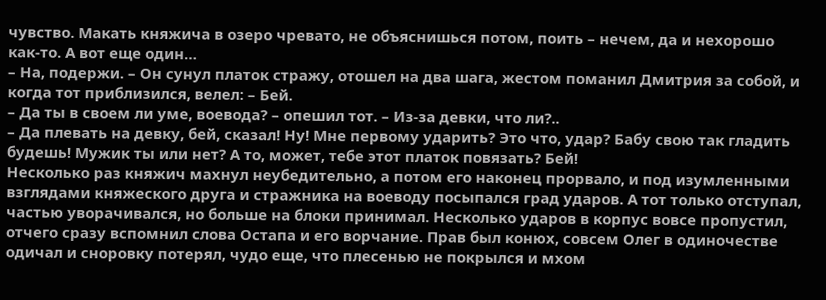чувство. Макать княжича в озеро чревато, не объяснишься потом, поить – нечем, да и нехорошо как-то. А вот еще один…
– На, подержи. – Он сунул платок стражу, отошел на два шага, жестом поманил Дмитрия за собой, и когда тот приблизился, велел: – Бей.
– Да ты в своем ли уме, воевода? – опешил тот. – Из-за девки, что ли?..
– Да плевать на девку, бей, сказал! Ну! Мне первому ударить? Это что, удар? Бабу свою так гладить будешь! Мужик ты или нет? А то, может, тебе этот платок повязать? Бей!
Несколько раз княжич махнул неубедительно, а потом его наконец прорвало, и под изумленными взглядами княжеского друга и стражника на воеводу посыпался град ударов. А тот только отступал, частью уворачивался, но больше на блоки принимал. Несколько ударов в корпус вовсе пропустил, отчего сразу вспомнил слова Остапа и его ворчание. Прав был конюх, совсем Олег в одиночестве одичал и сноровку потерял, чудо еще, что плесенью не покрылся и мхом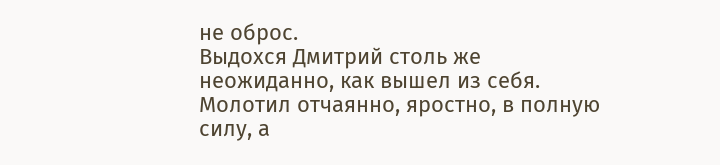не оброс.
Выдохся Дмитрий столь же неожиданно, как вышел из себя. Молотил отчаянно, яростно, в полную силу, а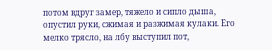потом вдруг замер, тяжело и сипло дыша, опустил руки, сжимая и разжимая кулаки. Его мелко трясло, на лбу выступил пот,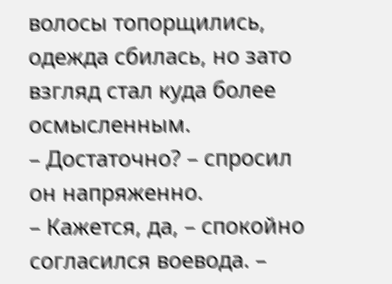волосы топорщились, одежда сбилась, но зато взгляд стал куда более осмысленным.
– Достаточно? – спросил он напряженно.
– Кажется, да, – спокойно согласился воевода. –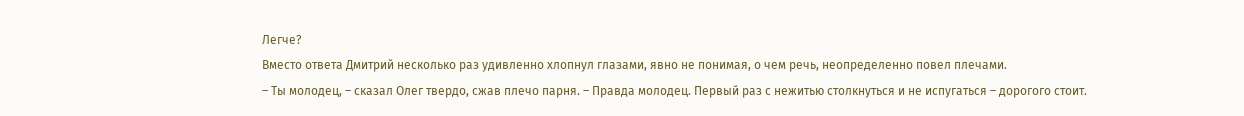Легче?
Вместо ответа Дмитрий несколько раз удивленно хлопнул глазами, явно не понимая, о чем речь, неопределенно повел плечами.
– Ты молодец, – сказал Олег твердо, сжав плечо парня. – Правда молодец. Первый раз с нежитью столкнуться и не испугаться – дорогого стоит.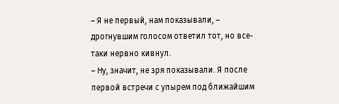– Я не первый, нам показывали, – дрогнувшим голосом ответил тот, но все-таки нервно кивнул.
– Ну, значит, не зря показывали. Я после первой встречи с упырем под ближайшим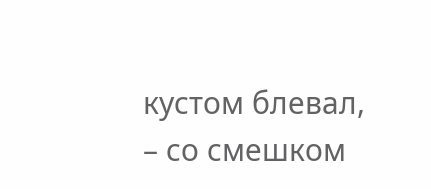кустом блевал, – со смешком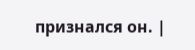признался он. |